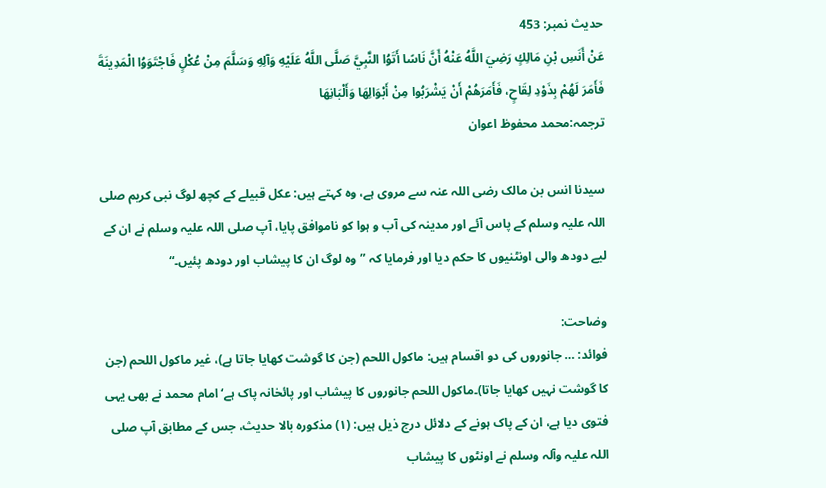حدیث نمبر: 453
عَنْ أَنَسِ بْنِ مَالِكٍ رَضِيَ اللَّهُ عَنْهُ أَنَّ نَاسًا أَتَوُا النَّبِيَّ صَلَّى اللَّهُ عَلَيْهِ وَآلِهِ وَسَلَّمَ مِنْ عُكْلٍ فَاجْتَوَوُا الْمَدِينَةَ فَأَمَرَ لَهُمْ بِذَوْدِ لِقَاحٍ، فَأَمَرَهُمْ أَنْ يَشْرَبُوا مِنْ أَبْوَالِهَا وَأَلْبَانِهَا
ترجمہ:محمد محفوظ اعوان

سیدنا انس بن مالک رضی اللہ عنہ سے مروی ہے، وہ کہتے ہیں: عکل قبیلے کے کچھ لوگ نبی کریم صلی اللہ علیہ وسلم کے پاس آئے اور مدینہ کی آب و ہوا کو ناموافق پایا، آپ صلی اللہ علیہ وسلم نے ان کے لیے دودھ والی اونٹنیوں کا حکم دیا اور فرمایا کہ ”وہ لوگ ان کا پیشاب اور دودھ پئیں۔“

وضاحت:
فوائد: … جانوروں کی دو اقسام ہیں: ماکول اللحم (جن کا گوشت کھایا جاتا ہے)، غیر ماکول اللحم (جن کا گوشت نہیں کھایا جاتا)۔ماکول اللحم جانوروں کا پیشاب اور پائخانہ پاک ہے‘ امام محمد نے بھی یہی فتوی دیا ہے، ان کے پاک ہونے کے دلائل درج ذیل ہیں: (۱) مذکورہ بالا حدیث، جس کے مطابق آپ صلی اللہ علیہ وآلہ وسلم نے اونٹوں کا پیشاب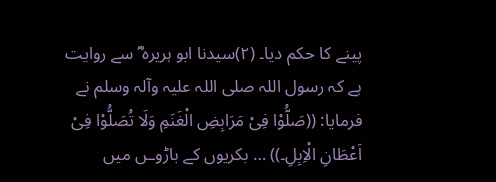پینے کا حکم دیا۔ (۲)سیدنا ابو ہریرہ ؓ سے روایت ہے کہ رسول اللہ صلی اللہ علیہ وآلہ وسلم نے فرمایا: ((صَلُّوْا فِیْ مَرَابِضِ الْغَنَمِ وَلَا تُصَلُّوْا فِیْ اَعْطَانِ الْاِبِلِ۔)) … بکریوں کے باڑوـں میں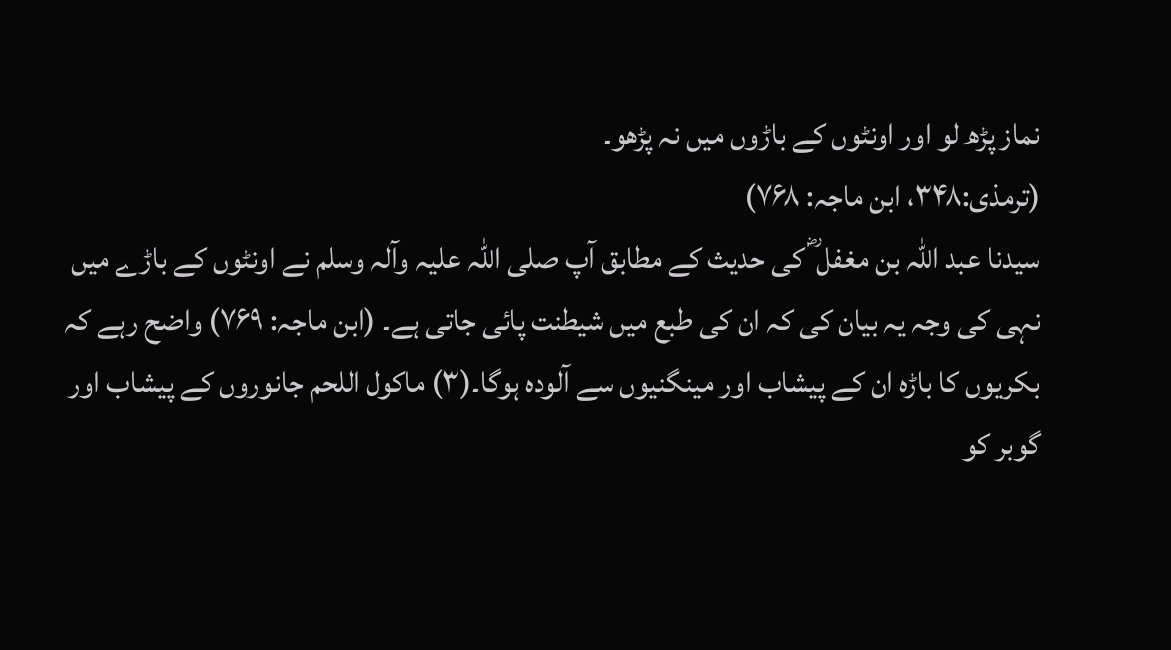نماز پڑھ لو اور اونٹوں کے باڑوں میں نہ پڑھو۔
(ترمذی:۳۴۸، ابن ماجہ: ۷۶۸)
سیدنا عبد اللہ بن مغفل ؓ کی حدیث کے مطابق آپ صلی اللہ علیہ وآلہ وسلم نے اونٹوں کے باڑے میں نہی کی وجہ یہ بیان کی کہ ان کی طبع میں شیطنت پائی جاتی ہے۔ (ابن ماجہ: ۷۶۹) واضح رہے کہ بکریوں کا باڑہ ان کے پیشاب اور مینگنیوں سے آلودہ ہوگا۔(۳) ماکول اللحم جانوروں کے پیشاب اور گوبر کو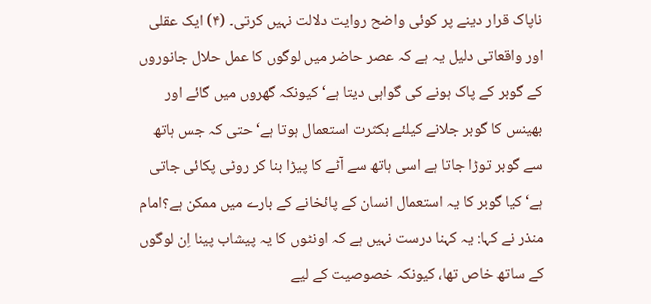ناپاک قرار دینے پر کوئی واضح روایت دلالت نہیں کرتی۔ (۴) ایک عقلی اور واقعاتی دلیل یہ ہے کہ عصر حاضر میں لوگوں کا عمل حلال جانوروں کے گوبر کے پاک ہونے کی گواہی دیتا ہے‘ کیونکہ گھروں میں گائے اور بھینس کا گوبر جلانے کیلئے بکثرت استعمال ہوتا ہے‘ حتی کہ جس ہاتھ سے گوبر توڑا جاتا ہے اسی ہاتھ سے آٹے کا پیڑا بنا کر روٹی پکائی جاتی ہے‘ کیا گوبر کا یہ استعمال انسان کے پائخانے کے بارے میں ممکن ہے؟امام منذر نے کہا: یہ کہنا درست نہیں ہے کہ اونٹوں کا یہ پیشاب پینا اِن لوگوں کے ساتھ خاص تھا، کیونکہ خصوصیت کے لیے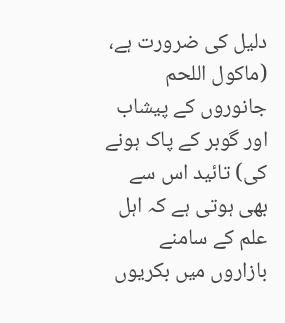دلیل کی ضرورت ہے، (ماکول اللحم جانوروں کے پیشاب اور گوبر کے پاک ہونے کی) تائید اس سے بھی ہوتی ہے کہ اہل علم کے سامنے بازاروں میں بکریوں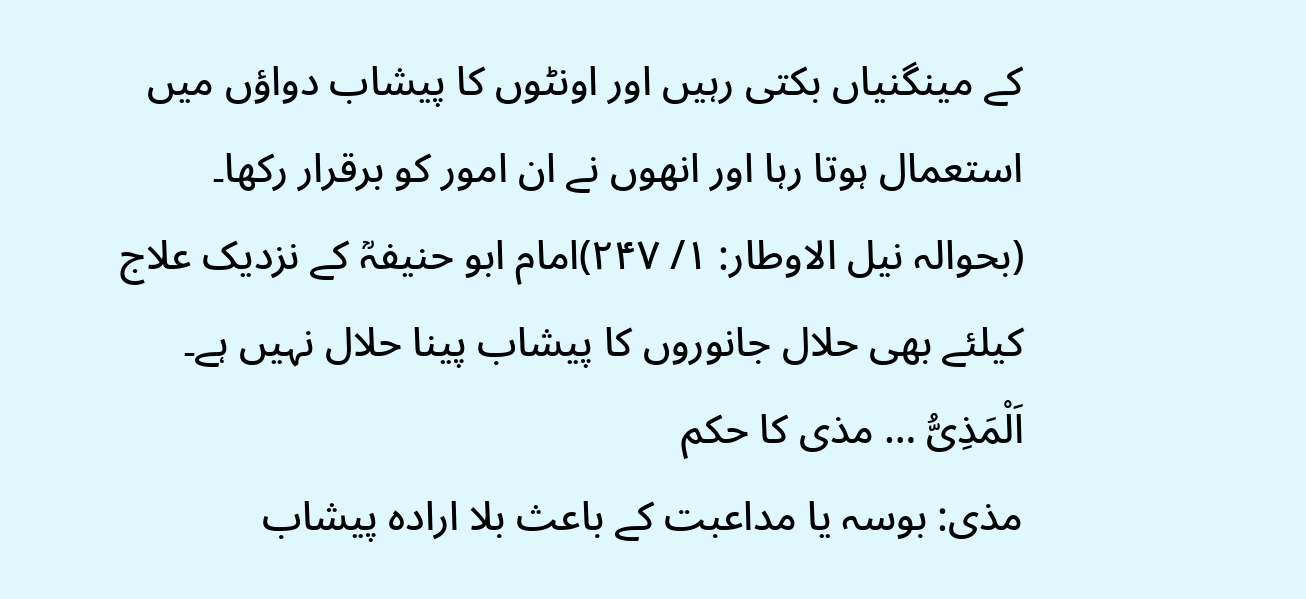کے مینگنیاں بکتی رہیں اور اونٹوں کا پیشاب دواؤں میں استعمال ہوتا رہا اور انھوں نے ان امور کو برقرار رکھا۔ (بحوالہ نیل الاوطار: ۱/ ۲۴۷)امام ابو حنیفہؒ کے نزدیک علاج کیلئے بھی حلال جانوروں کا پیشاب پینا حلال نہیں ہے۔
اَلْمَذِیُّ … مذی کا حکم
مذی: بوسہ یا مداعبت کے باعث بلا ارادہ پیشاب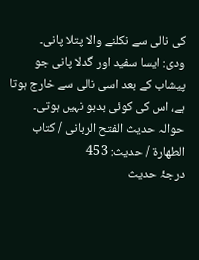کی نالی سے نکلنے والا پتلا پانی۔
ودی: ایسا سفید اور گدلا پانی جو پیشاب کے بعد اسی نالی سے خارج ہوتا ہے، اس کی کوئی بدبو نہیں ہوتی۔
حوالہ حدیث الفتح الربانی / كتاب الطهارة / حدیث: 453
درجۂ حدیث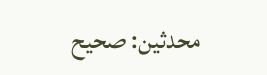محدثین: صحیح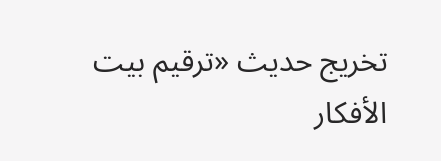تخریج حدیث «ترقیم بيت الأفكار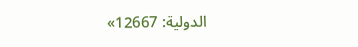الدولية: 12667»